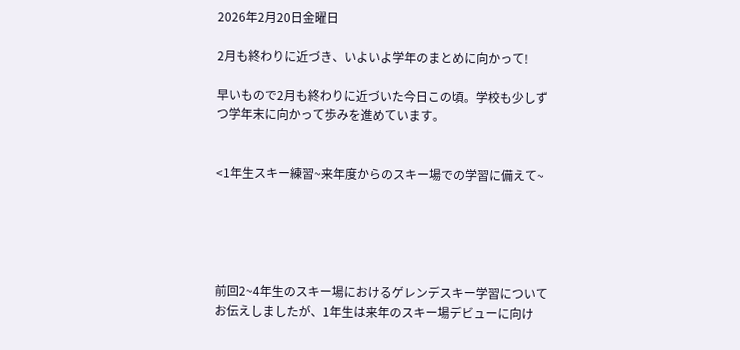2026年2月20日金曜日

2月も終わりに近づき、いよいよ学年のまとめに向かって!

早いもので2月も終わりに近づいた今日この頃。学校も少しずつ学年末に向かって歩みを進めています。


<1年生スキー練習~来年度からのスキー場での学習に備えて~





前回2~4年生のスキー場におけるゲレンデスキー学習についてお伝えしましたが、1年生は来年のスキー場デビューに向け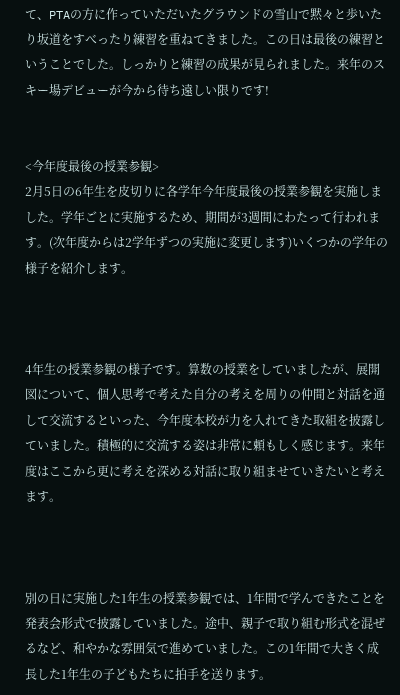て、PTAの方に作っていただいたグラウンドの雪山で黙々と歩いたり坂道をすべったり練習を重ねてきました。この日は最後の練習ということでした。しっかりと練習の成果が見られました。来年のスキー場デビューが今から待ち遠しい限りです!


<今年度最後の授業参観>
2月5日の6年生を皮切りに各学年今年度最後の授業参観を実施しました。学年ごとに実施するため、期間が3週間にわたって行われます。(次年度からは2学年ずつの実施に変更します)いくつかの学年の様子を紹介します。



4年生の授業参観の様子です。算数の授業をしていましたが、展開図について、個人思考で考えた自分の考えを周りの仲間と対話を通して交流するといった、今年度本校が力を入れてきた取組を披露していました。積極的に交流する姿は非常に頼もしく感じます。来年度はここから更に考えを深める対話に取り組ませていきたいと考えます。



別の日に実施した1年生の授業参観では、1年間で学んできたことを発表会形式で披露していました。途中、親子で取り組む形式を混ぜるなど、和やかな雰囲気で進めていました。この1年間で大きく成長した1年生の子どもたちに拍手を送ります。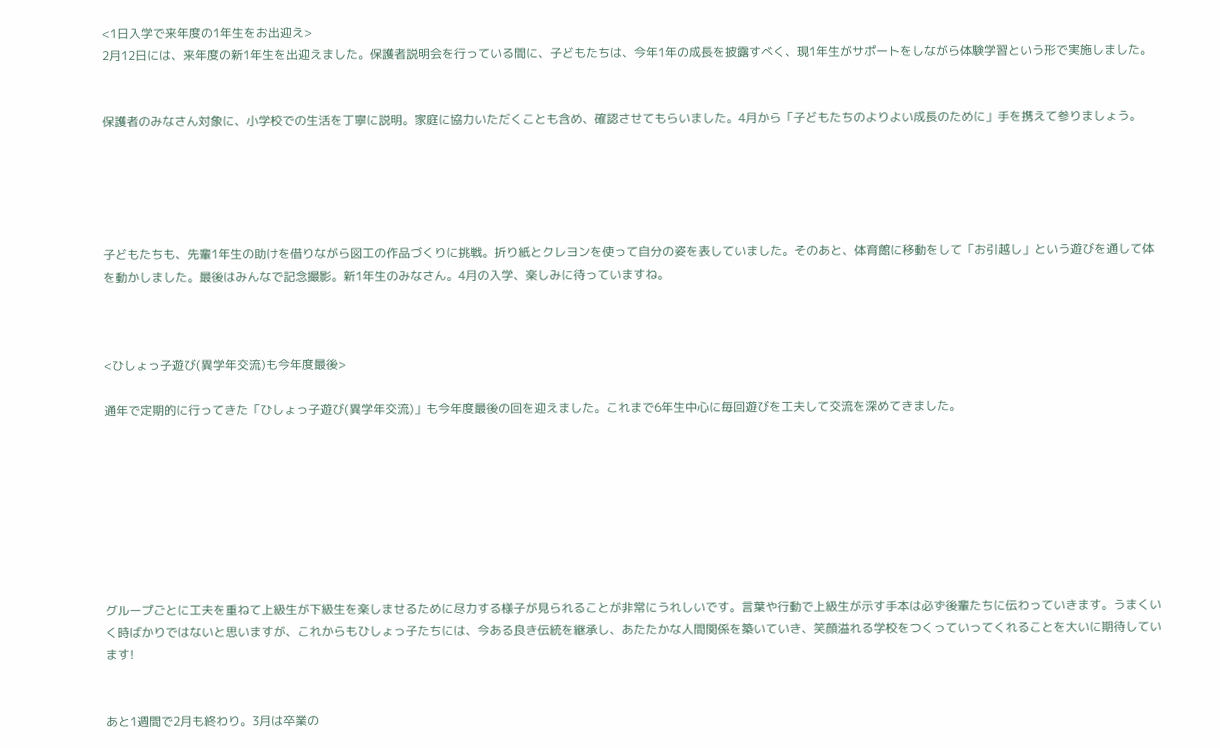<1日入学で来年度の1年生をお出迎え>
2月12日には、来年度の新1年生を出迎えました。保護者説明会を行っている間に、子どもたちは、今年1年の成長を披露すべく、現1年生がサポートをしながら体験学習という形で実施しました。


保護者のみなさん対象に、小学校での生活を丁寧に説明。家庭に協力いただくことも含め、確認させてもらいました。4月から「子どもたちのよりよい成長のために」手を携えて参りましょう。





子どもたちも、先輩1年生の助けを借りながら図工の作品づくりに挑戦。折り紙とクレヨンを使って自分の姿を表していました。そのあと、体育館に移動をして「お引越し」という遊びを通して体を動かしました。最後はみんなで記念撮影。新1年生のみなさん。4月の入学、楽しみに待っていますね。



<ひしょっ子遊び(異学年交流)も今年度最後>

通年で定期的に行ってきた「ひしょっ子遊び(異学年交流)」も今年度最後の回を迎えました。これまで6年生中心に毎回遊びを工夫して交流を深めてきました。








グループごとに工夫を重ねて上級生が下級生を楽しませるために尽力する様子が見られることが非常にうれしいです。言葉や行動で上級生が示す手本は必ず後輩たちに伝わっていきます。うまくいく時ばかりではないと思いますが、これからもひしょっ子たちには、今ある良き伝統を継承し、あたたかな人間関係を築いていき、笑顔溢れる学校をつくっていってくれることを大いに期待しています!


あと1週間で2月も終わり。3月は卒業の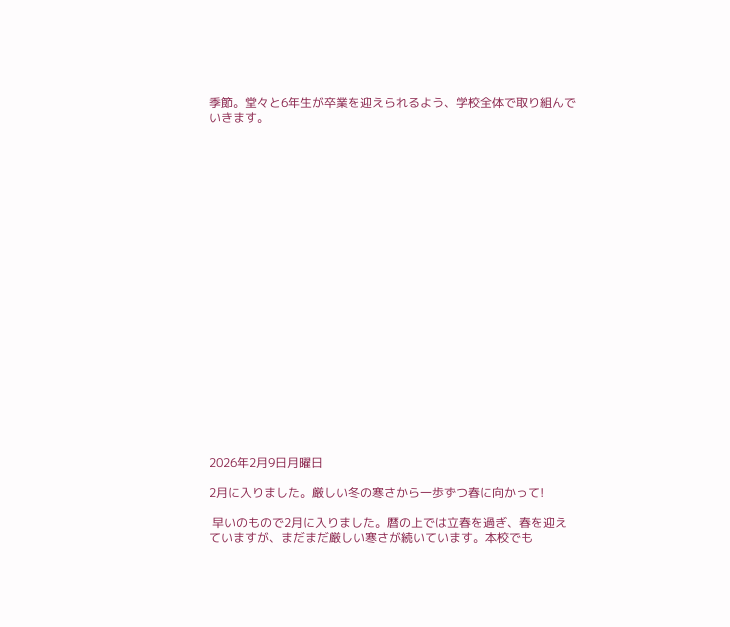季節。堂々と6年生が卒業を迎えられるよう、学校全体で取り組んでいきます。






















2026年2月9日月曜日

2月に入りました。厳しい冬の寒さから一歩ずつ春に向かって!

 早いのもので2月に入りました。暦の上では立春を過ぎ、春を迎えていますが、まだまだ厳しい寒さが続いています。本校でも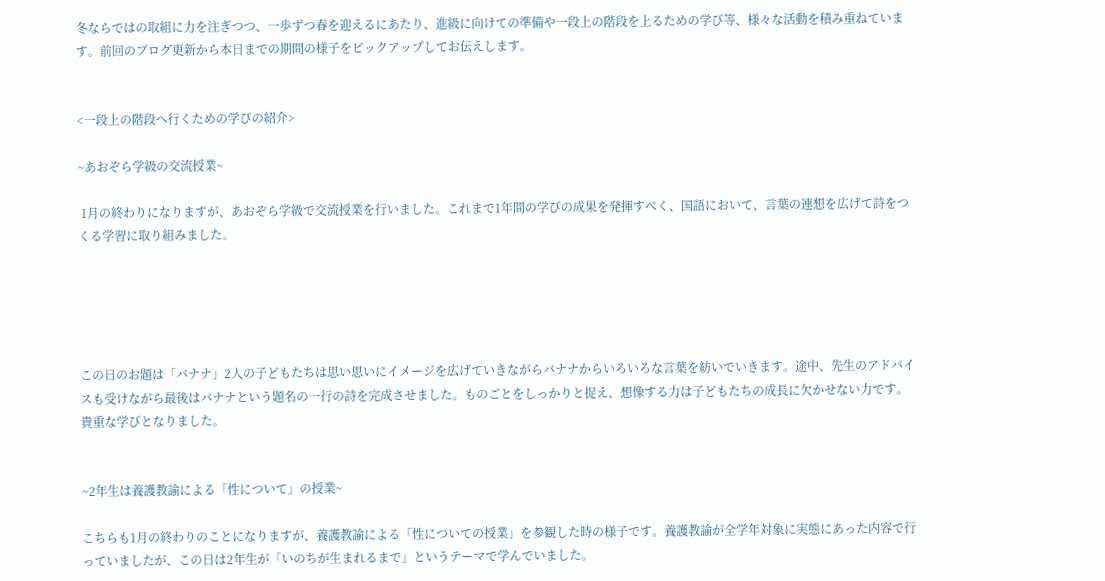冬ならではの取組に力を注ぎつつ、一歩ずつ春を迎えるにあたり、進級に向けての準備や一段上の階段を上るための学び等、様々な活動を積み重ねています。前回のブログ更新から本日までの期間の様子をピックアップしてお伝えします。


<一段上の階段へ行くための学びの紹介>

~あおぞら学級の交流授業~

 1月の終わりになりますが、あおぞら学級で交流授業を行いました。これまで1年間の学びの成果を発揮すべく、国語において、言葉の連想を広げて詩をつくる学習に取り組みました。





この日のお題は「バナナ」2人の子どもたちは思い思いにイメージを広げていきながらバナナからいろいろな言葉を紡いでいきます。途中、先生のアドバイスも受けながら最後はバナナという題名の一行の詩を完成させました。ものごとをしっかりと捉え、想像する力は子どもたちの成長に欠かせない力です。貴重な学びとなりました。


~2年生は養護教諭による「性について」の授業~

こちらも1月の終わりのことになりますが、養護教諭による「性についての授業」を参観した時の様子です。養護教諭が全学年対象に実態にあった内容で行っていましたが、この日は2年生が「いのちが生まれるまで」というテーマで学んでいました。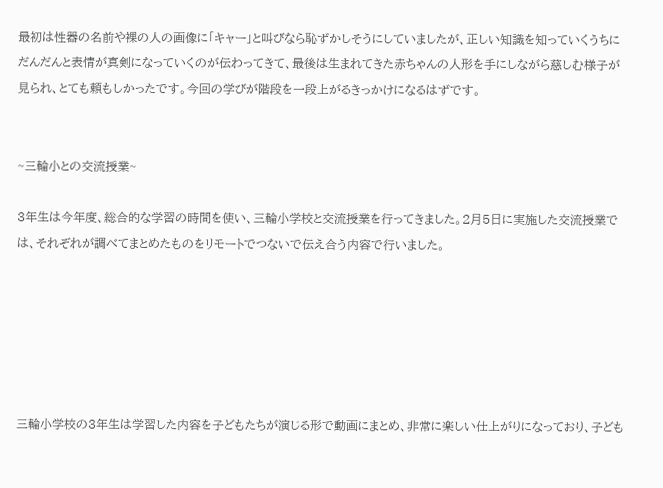最初は性器の名前や裸の人の画像に「キャー」と叫びなら恥ずかしそうにしていましたが、正しい知識を知っていくうちにだんだんと表情が真剣になっていくのが伝わってきて、最後は生まれてきた赤ちゃんの人形を手にしながら慈しむ様子が見られ、とても頼もしかったです。今回の学びが階段を一段上がるきっかけになるはずです。


~三輪小との交流授業~

3年生は今年度、総合的な学習の時間を使い、三輪小学校と交流授業を行ってきました。2月5日に実施した交流授業では、それぞれが調べてまとめたものをリモートでつないで伝え合う内容で行いました。






三輪小学校の3年生は学習した内容を子どもたちが演じる形で動画にまとめ、非常に楽しい仕上がりになっており、子ども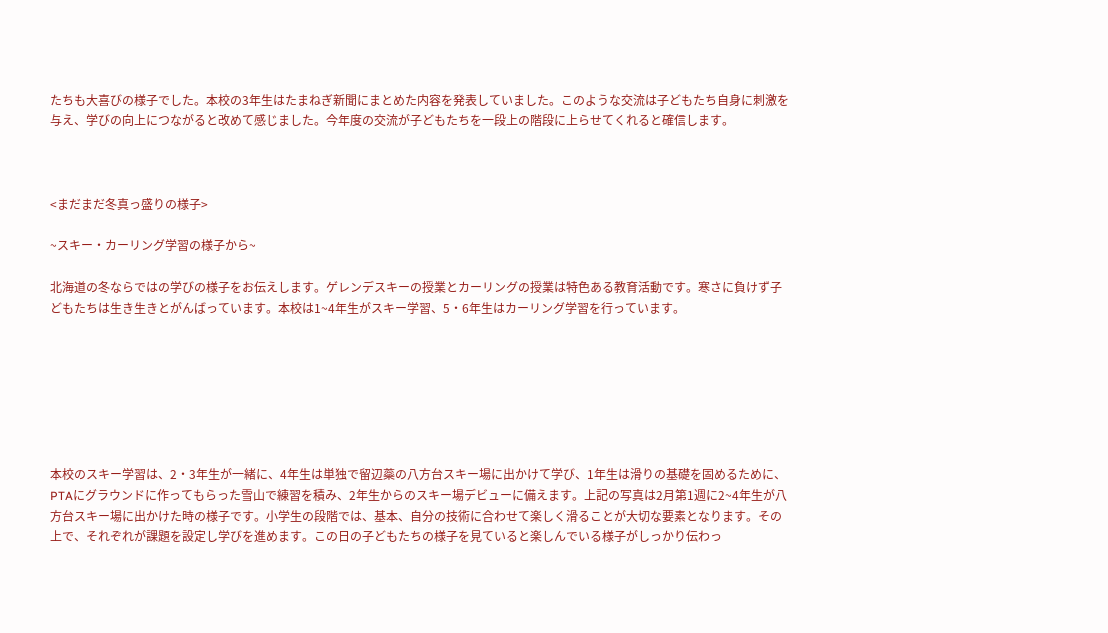たちも大喜びの様子でした。本校の3年生はたまねぎ新聞にまとめた内容を発表していました。このような交流は子どもたち自身に刺激を与え、学びの向上につながると改めて感じました。今年度の交流が子どもたちを一段上の階段に上らせてくれると確信します。



<まだまだ冬真っ盛りの様子>

~スキー・カーリング学習の様子から~

北海道の冬ならではの学びの様子をお伝えします。ゲレンデスキーの授業とカーリングの授業は特色ある教育活動です。寒さに負けず子どもたちは生き生きとがんばっています。本校は1~4年生がスキー学習、5・6年生はカーリング学習を行っています。







本校のスキー学習は、2・3年生が一緒に、4年生は単独で留辺蘂の八方台スキー場に出かけて学び、1年生は滑りの基礎を固めるために、PTAにグラウンドに作ってもらった雪山で練習を積み、2年生からのスキー場デビューに備えます。上記の写真は2月第1週に2~4年生が八方台スキー場に出かけた時の様子です。小学生の段階では、基本、自分の技術に合わせて楽しく滑ることが大切な要素となります。その上で、それぞれが課題を設定し学びを進めます。この日の子どもたちの様子を見ていると楽しんでいる様子がしっかり伝わっ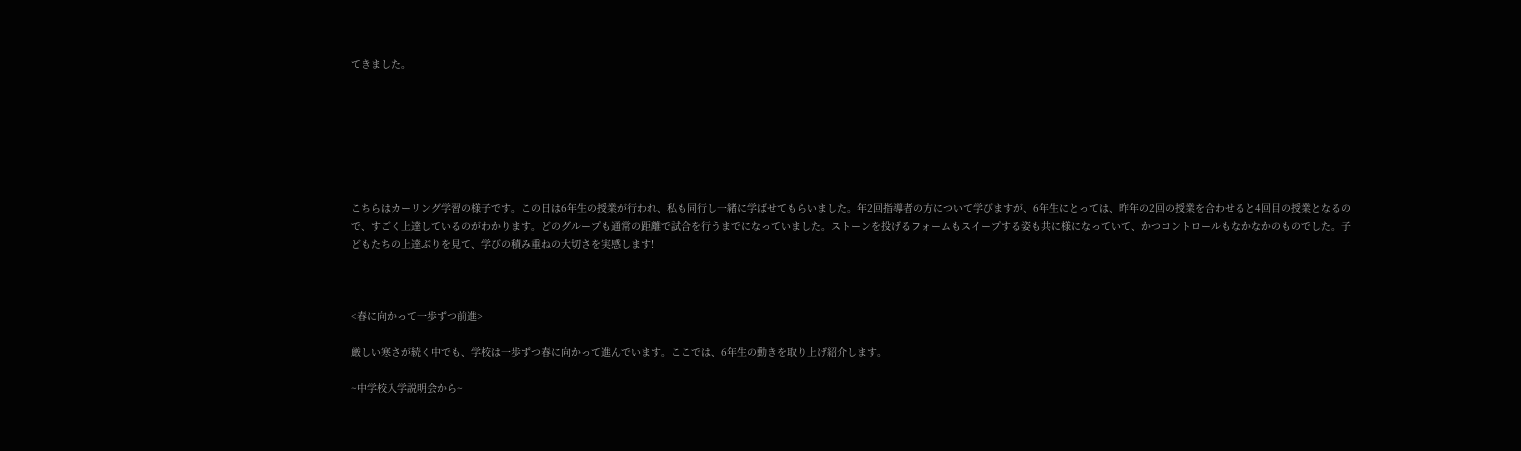てきました。







こちらはカーリング学習の様子です。この日は6年生の授業が行われ、私も同行し一緒に学ばせてもらいました。年2回指導者の方について学びますが、6年生にとっては、昨年の2回の授業を合わせると4回目の授業となるので、すごく上達しているのがわかります。どのグループも通常の距離で試合を行うまでになっていました。ストーンを投げるフォームもスイープする姿も共に様になっていて、かつコントロールもなかなかのものでした。子どもたちの上達ぶりを見て、学びの積み重ねの大切さを実感します!



<春に向かって一歩ずつ前進>

厳しい寒さが続く中でも、学校は一歩ずつ春に向かって進んでいます。ここでは、6年生の動きを取り上げ紹介します。

~中学校入学説明会から~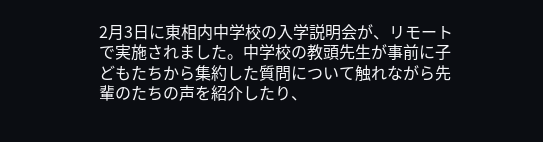2月3日に東相内中学校の入学説明会が、リモートで実施されました。中学校の教頭先生が事前に子どもたちから集約した質問について触れながら先輩のたちの声を紹介したり、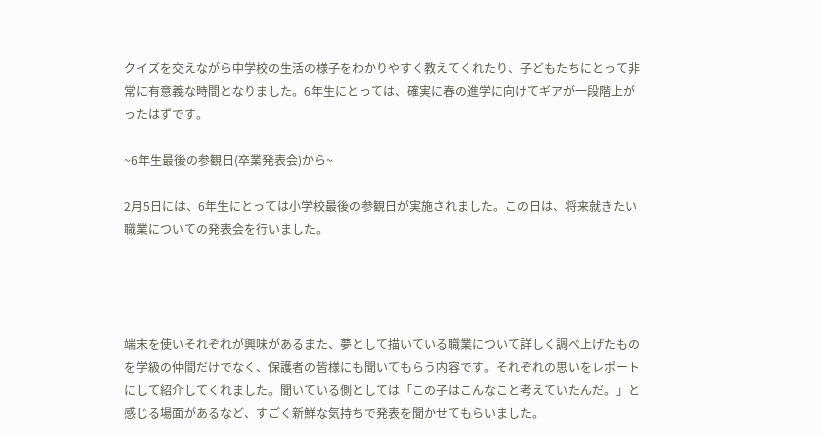クイズを交えながら中学校の生活の様子をわかりやすく教えてくれたり、子どもたちにとって非常に有意義な時間となりました。6年生にとっては、確実に春の進学に向けてギアが一段階上がったはずです。

~6年生最後の参観日(卒業発表会)から~

2月5日には、6年生にとっては小学校最後の参観日が実施されました。この日は、将来就きたい職業についての発表会を行いました。




端末を使いそれぞれが興味があるまた、夢として描いている職業について詳しく調べ上げたものを学級の仲間だけでなく、保護者の皆様にも聞いてもらう内容です。それぞれの思いをレポートにして紹介してくれました。聞いている側としては「この子はこんなこと考えていたんだ。」と感じる場面があるなど、すごく新鮮な気持ちで発表を聞かせてもらいました。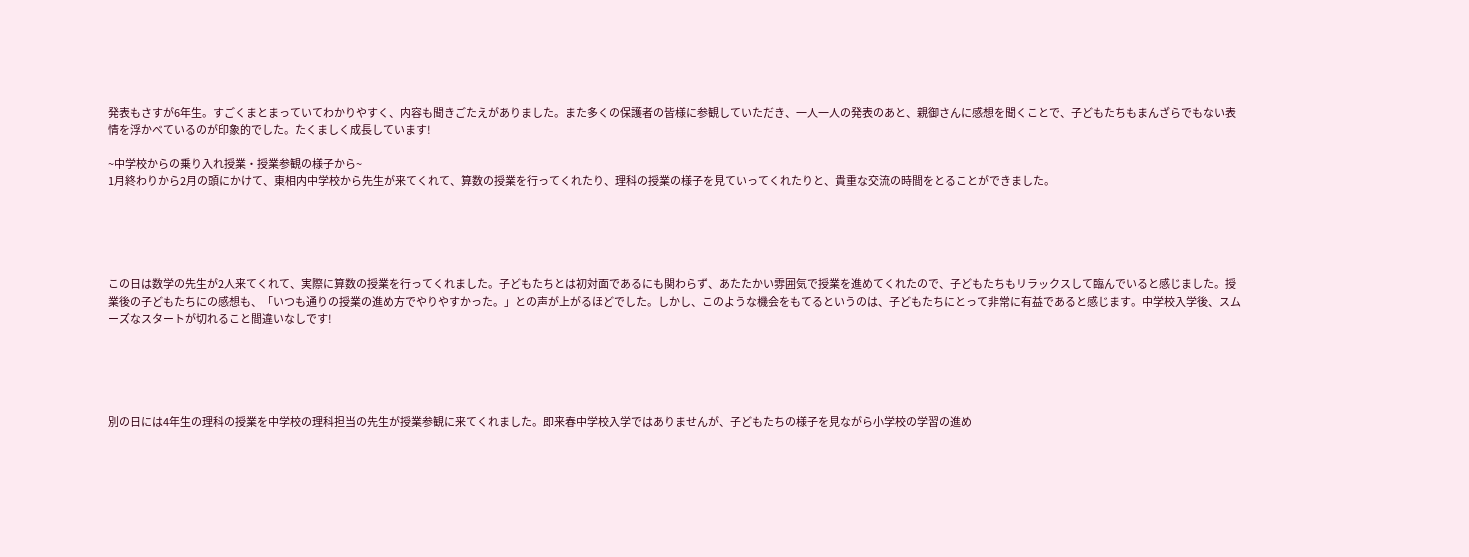発表もさすが6年生。すごくまとまっていてわかりやすく、内容も聞きごたえがありました。また多くの保護者の皆様に参観していただき、一人一人の発表のあと、親御さんに感想を聞くことで、子どもたちもまんざらでもない表情を浮かべているのが印象的でした。たくましく成長しています!

~中学校からの乗り入れ授業・授業参観の様子から~
1月終わりから2月の頭にかけて、東相内中学校から先生が来てくれて、算数の授業を行ってくれたり、理科の授業の様子を見ていってくれたりと、貴重な交流の時間をとることができました。





この日は数学の先生が2人来てくれて、実際に算数の授業を行ってくれました。子どもたちとは初対面であるにも関わらず、あたたかい雰囲気で授業を進めてくれたので、子どもたちもリラックスして臨んでいると感じました。授業後の子どもたちにの感想も、「いつも通りの授業の進め方でやりやすかった。」との声が上がるほどでした。しかし、このような機会をもてるというのは、子どもたちにとって非常に有益であると感じます。中学校入学後、スムーズなスタートが切れること間違いなしです!





別の日には4年生の理科の授業を中学校の理科担当の先生が授業参観に来てくれました。即来春中学校入学ではありませんが、子どもたちの様子を見ながら小学校の学習の進め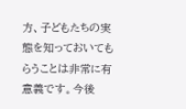方、子どもたちの実態を知っておいてもらうことは非常に有意義です。今後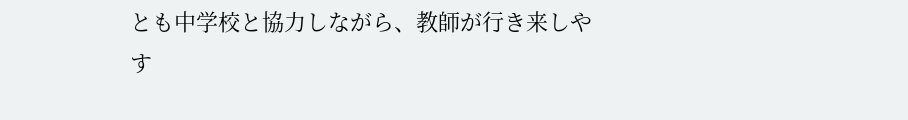とも中学校と協力しながら、教師が行き来しやす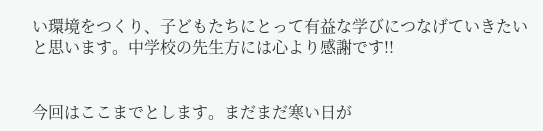い環境をつくり、子どもたちにとって有益な学びにつなげていきたいと思います。中学校の先生方には心より感謝です!!


今回はここまでとします。まだまだ寒い日が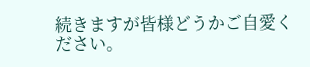続きますが皆様どうかご自愛ください。